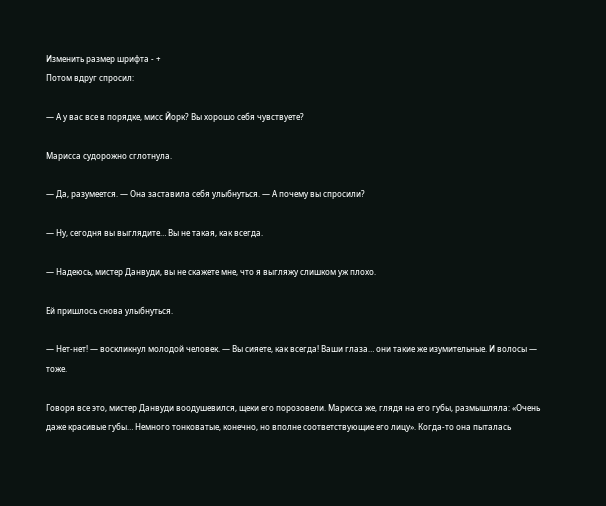Изменить размер шрифта - +
Потом вдруг спросил:

— А у вас все в порядке, мисс Йорк? Вы хорошо себя чувствуете?

Марисса судорожно сглотнула.

— Да, разумеется. — Она заставила себя улыбнуться. — А почему вы спросили?

— Ну, сегодня вы выглядите… Вы не такая, как всегда.

— Надеюсь, мистер Данвуди, вы не скажете мне, что я выгляжу слишком уж плохо.

Ей пришлось снова улыбнуться.

— Нет-нет! — воскликнул молодой человек. — Вы сияете, как всегда! Ваши глаза… они такие же изумительные. И волосы — тоже.

Говоря все это, мистер Данвуди воодушевился, щеки его порозовели. Марисса же, глядя на его губы, размышляла: «Очень даже красивые губы… Немного тонковатые, конечно, но вполне соответствующие его лицу». Когда-то она пыталась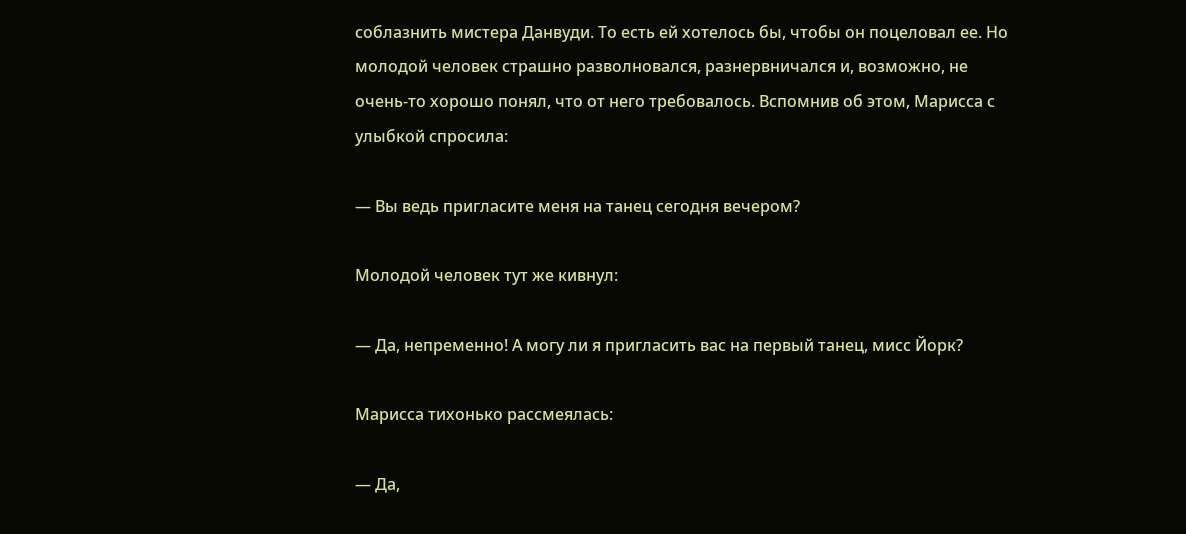соблазнить мистера Данвуди. То есть ей хотелось бы, чтобы он поцеловал ее. Но молодой человек страшно разволновался, разнервничался и, возможно, не очень-то хорошо понял, что от него требовалось. Вспомнив об этом, Марисса с улыбкой спросила:

— Вы ведь пригласите меня на танец сегодня вечером?

Молодой человек тут же кивнул:

— Да, непременно! А могу ли я пригласить вас на первый танец, мисс Йорк?

Марисса тихонько рассмеялась:

— Да,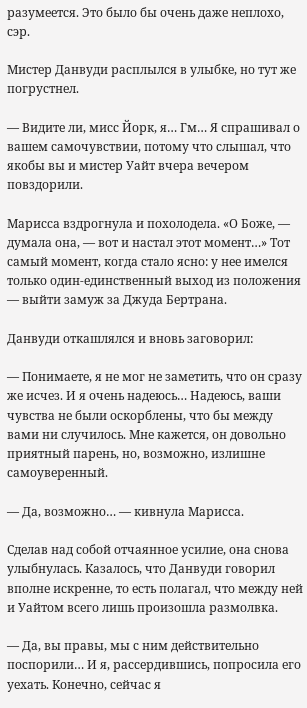разумеется. Это было бы очень даже неплохо, сэр.

Мистер Данвуди расплылся в улыбке, но тут же погрустнел.

— Видите ли, мисс Йорк, я… Гм… Я спрашивал о вашем самочувствии, потому что слышал, что якобы вы и мистер Уайт вчера вечером повздорили.

Марисса вздрогнула и похолодела. «О Боже, — думала она, — вот и настал этот момент…» Тот самый момент, когда стало ясно: у нее имелся только один-единственный выход из положения — выйти замуж за Джуда Бертрана.

Данвуди откашлялся и вновь заговорил:

— Понимаете, я не мог не заметить, что он сразу же исчез. И я очень надеюсь… Надеюсь, ваши чувства не были оскорблены, что бы между вами ни случилось. Мне кажется, он довольно приятный парень, но, возможно, излишне самоуверенный.

— Да, возможно… — кивнула Марисса.

Сделав над собой отчаянное усилие, она снова улыбнулась. Казалось, что Данвуди говорил вполне искренне, то есть полагал, что между ней и Уайтом всего лишь произошла размолвка.

— Да, вы правы, мы с ним действительно поспорили… И я, рассердившись, попросила его уехать. Конечно, сейчас я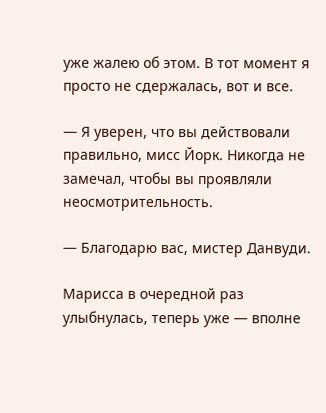уже жалею об этом. В тот момент я просто не сдержалась, вот и все.

— Я уверен, что вы действовали правильно, мисс Йорк. Никогда не замечал, чтобы вы проявляли неосмотрительность.

— Благодарю вас, мистер Данвуди.

Марисса в очередной раз улыбнулась, теперь уже — вполне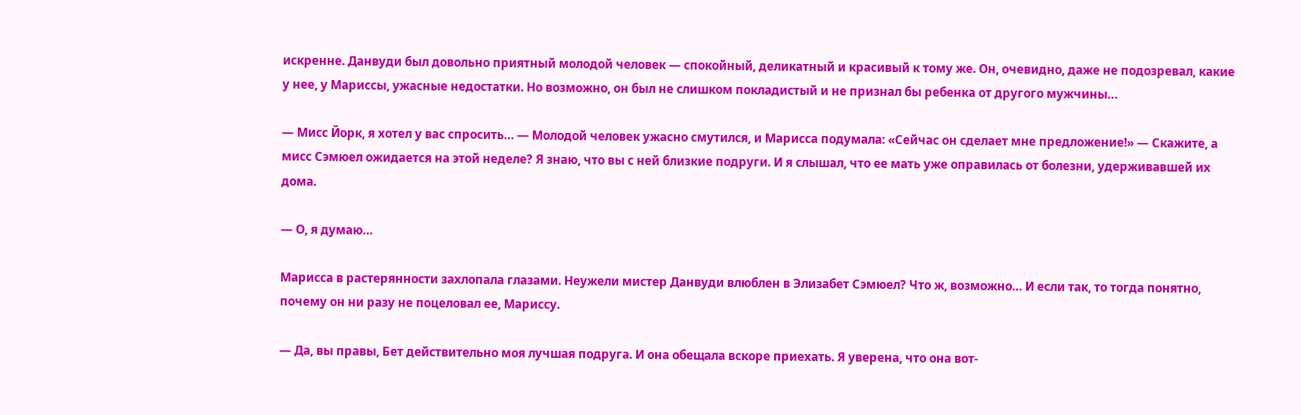искренне. Данвуди был довольно приятный молодой человек — спокойный, деликатный и красивый к тому же. Он, очевидно, даже не подозревал, какие у нее, у Мариссы, ужасные недостатки. Но возможно, он был не слишком покладистый и не признал бы ребенка от другого мужчины…

— Мисс Йорк, я хотел у вас спросить… — Молодой человек ужасно смутился, и Марисса подумала: «Сейчас он сделает мне предложение!» — Скажите, а мисс Сэмюел ожидается на этой неделе? Я знаю, что вы с ней близкие подруги. И я слышал, что ее мать уже оправилась от болезни, удерживавшей их дома.

— О, я думаю…

Марисса в растерянности захлопала глазами. Неужели мистер Данвуди влюблен в Элизабет Сэмюел? Что ж, возможно… И если так, то тогда понятно, почему он ни разу не поцеловал ее, Мариссу.

— Да, вы правы, Бет действительно моя лучшая подруга. И она обещала вскоре приехать. Я уверена, что она вот-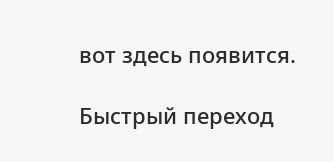вот здесь появится.

Быстрый переход